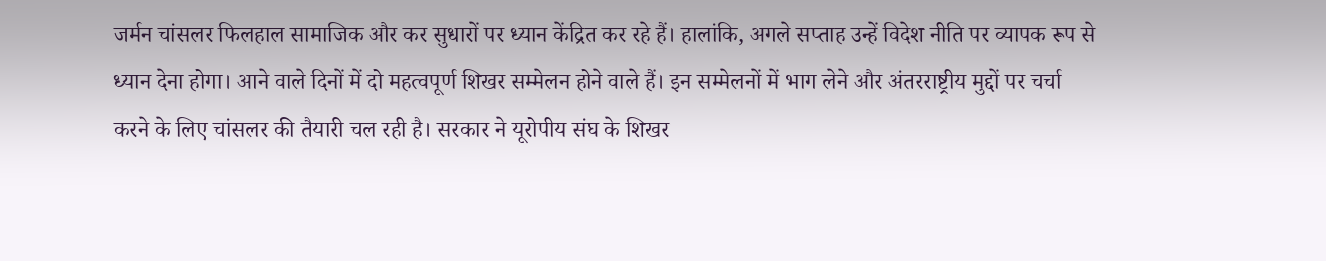जर्मन चांसलर फिलहाल सामाजिक और कर सुधारों पर ध्यान केंद्रित कर रहे हैं। हालांकि, अगले सप्ताह उन्हें विदेश नीति पर व्यापक रूप से ध्यान देना होगा। आने वाले दिनों में दो महत्वपूर्ण शिखर सम्मेलन होने वाले हैं। इन सम्मेलनों में भाग लेने और अंतरराष्ट्रीय मुद्दों पर चर्चा करने के लिए चांसलर की तैयारी चल रही है। सरकार ने यूरोपीय संघ के शिखर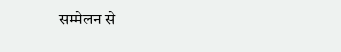सम्मेलन से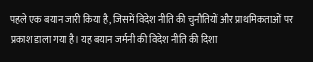पहले एक बयान जारी किया है, जिसमें विदेश नीति की चुनौतियों और प्राथमिकताओं पर प्रकाश डाला गया है। यह बयान जर्मनी की विदेश नीति की दिशा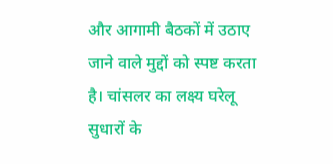और आगामी बैठकों में उठाए जाने वाले मुद्दों को स्पष्ट करता है। चांसलर का लक्ष्य घरेलू सुधारों के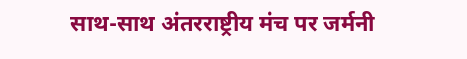साथ-साथ अंतरराष्ट्रीय मंच पर जर्मनी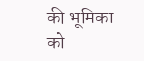की भूमिका को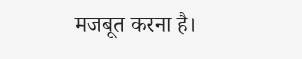मजबूत करना है।